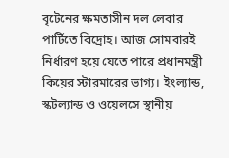বৃটেনের ক্ষমতাসীন দল লেবার পার্টিতে বিদ্রোহ। আজ সোমবারই নির্ধারণ হয়ে যেতে পারে প্রধানমন্ত্রী কিয়ের স্টারমারের ভাগ্য। ইংল্যান্ড, স্কটল্যান্ড ও ওয়েলসে স্থানীয়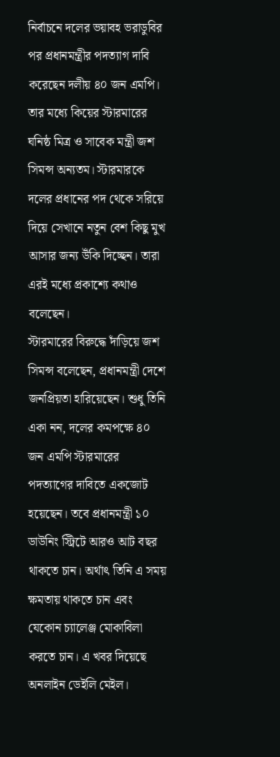নির্বাচনে দলের ভয়াবহ ভরাডুবির পর প্রধানমন্ত্রীর পদত্যাগ দাবি করেছেন দলীয় ৪০ জন এমপি। তার মধ্যে কিয়ের স্টারমারের ঘনিষ্ঠ মিত্র ও সাবেক মন্ত্রী জশ সিমন্স অন্যতম। স্টারমারকে দলের প্রধানের পদ থেকে সরিয়ে দিয়ে সেখানে নতুন বেশ কিছু মুখ আসার জন্য উঁকি দিচ্ছেন। তারা এরই মধ্যে প্রকাশ্যে কথাও বলেছেন।
স্টারমারের বিরুদ্ধে দাঁড়িয়ে জশ সিমন্স বলেছেন, প্রধানমন্ত্রী দেশে জনপ্রিয়তা হারিয়েছেন। শুধু তিনি একা নন, দলের কমপক্ষে ৪০ জন এমপি স্টারমারের পদত্যাগের দাবিতে একজোট হয়েছেন। তবে প্রধানমন্ত্রী ১০ ডাউনিং স্ট্রিটে আরও আট বছর থাকতে চান। অর্থাৎ তিনি এ সময় ক্ষমতায় থাকতে চান এবং যেকোন চ্যালেঞ্জ মোকাবিলা করতে চান। এ খবর দিয়েছে অনলাইন ডেইলি মেইল।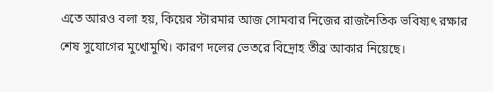এতে আরও বলা হয়, কিয়ের স্টারমার আজ সোমবার নিজের রাজনৈতিক ভবিষ্যৎ রক্ষার শেষ সুযোগের মুখোমুখি। কারণ দলের ভেতরে বিদ্রোহ তীব্র আকার নিয়েছে।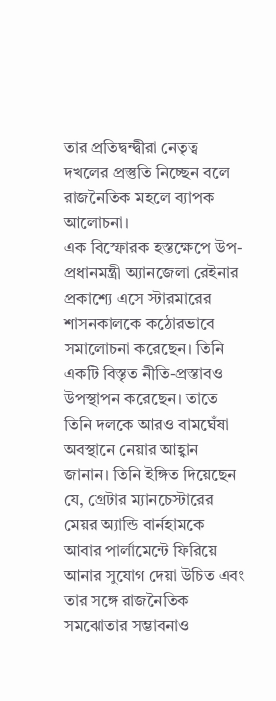তার প্রতিদ্বন্দ্বীরা নেতৃত্ব দখলের প্রস্তুতি নিচ্ছেন বলে রাজনৈতিক মহলে ব্যাপক আলোচনা।
এক বিস্ফোরক হস্তক্ষেপে উপ-প্রধানমন্ত্রী অ্যানজেলা রেইনার প্রকাশ্যে এসে স্টারমারের শাসনকালকে কঠোরভাবে সমালোচনা করেছেন। তিনি একটি বিস্তৃত নীতি-প্রস্তাবও উপস্থাপন করেছেন। তাতে তিনি দলকে আরও বামঘেঁষা অবস্থানে নেয়ার আহ্বান জানান। তিনি ইঙ্গিত দিয়েছেন যে, গ্রেটার ম্যানচেস্টারের মেয়র অ্যান্ডি বার্নহামকে আবার পার্লামেন্টে ফিরিয়ে আনার সুযোগ দেয়া উচিত এবং তার সঙ্গে রাজনৈতিক সমঝোতার সম্ভাবনাও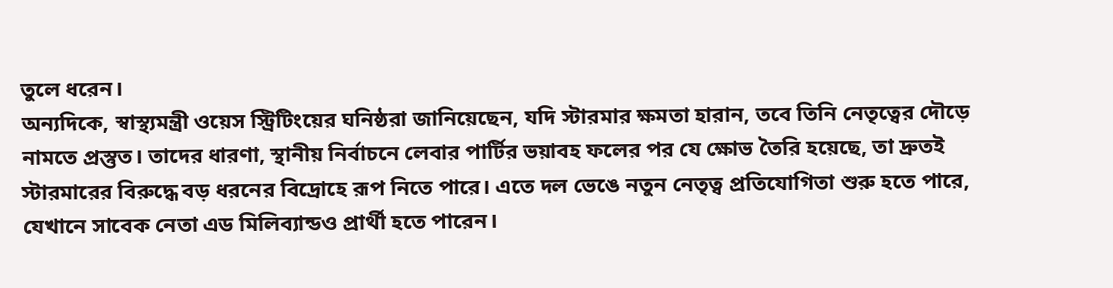তুলে ধরেন।
অন্যদিকে, স্বাস্থ্যমন্ত্রী ওয়েস স্ট্রিটিংয়ের ঘনিষ্ঠরা জানিয়েছেন, যদি স্টারমার ক্ষমতা হারান, তবে তিনি নেতৃত্বের দৌড়ে নামতে প্রস্তুত। তাদের ধারণা, স্থানীয় নির্বাচনে লেবার পার্টির ভয়াবহ ফলের পর যে ক্ষোভ তৈরি হয়েছে, তা দ্রুতই স্টারমারের বিরুদ্ধে বড় ধরনের বিদ্রোহে রূপ নিতে পারে। এতে দল ভেঙে নতুন নেতৃত্ব প্রতিযোগিতা শুরু হতে পারে, যেখানে সাবেক নেতা এড মিলিব্যান্ডও প্রার্থী হতে পারেন।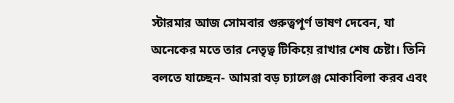স্টারমার আজ সোমবার গুরুত্বপূর্ণ ভাষণ দেবেন, যা অনেকের মতে তার নেতৃত্ব টিকিয়ে রাখার শেষ চেষ্টা। তিনি বলতে যাচ্ছেন- আমরা বড় চ্যালেঞ্জ মোকাবিলা করব এবং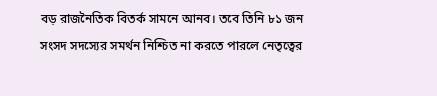বড় রাজনৈতিক বিতর্ক সামনে আনব। তবে তিনি ৮১ জন সংসদ সদস্যের সমর্থন নিশ্চিত না করতে পারলে নেতৃত্বের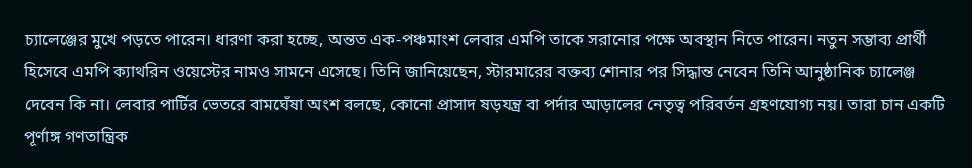চ্যালেঞ্জের মুখে পড়তে পারেন। ধারণা করা হচ্ছে, অন্তত এক-পঞ্চমাংশ লেবার এমপি তাকে সরানোর পক্ষে অবস্থান নিতে পারেন। নতুন সম্ভাব্য প্রার্থী হিসেবে এমপি ক্যাথরিন ওয়েস্টের নামও সামনে এসেছে। তিনি জানিয়েছেন, স্টারমারের বক্তব্য শোনার পর সিদ্ধান্ত নেবেন তিনি আনুষ্ঠানিক চ্যালেঞ্জ দেবেন কি না। লেবার পার্টির ভেতরে বামঘেঁষা অংশ বলছে, কোনো প্রাসাদ ষড়যন্ত্র বা পর্দার আড়ালের নেতৃত্ব পরিবর্তন গ্রহণযোগ্য নয়। তারা চান একটি পূর্ণাঙ্গ গণতান্ত্রিক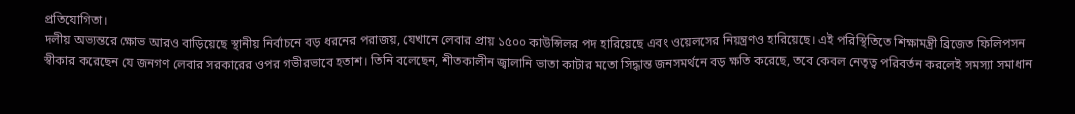প্রতিযোগিতা।
দলীয় অভ্যন্তরে ক্ষোভ আরও বাড়িয়েছে স্থানীয় নির্বাচনে বড় ধরনের পরাজয়, যেখানে লেবার প্রায় ১৫০০ কাউন্সিলর পদ হারিয়েছে এবং ওয়েলসের নিয়ন্ত্রণও হারিয়েছে। এই পরিস্থিতিতে শিক্ষামন্ত্রী ব্রিজেত ফিলিপসন স্বীকার করেছেন যে জনগণ লেবার সরকারের ওপর গভীরভাবে হতাশ। তিনি বলেছেন, শীতকালীন জ্বালানি ভাতা কাটার মতো সিদ্ধান্ত জনসমর্থনে বড় ক্ষতি করেছে, তবে কেবল নেতৃত্ব পরিবর্তন করলেই সমস্যা সমাধান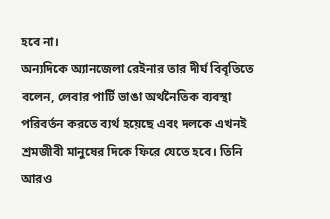হবে না।
অন্যদিকে অ্যানজেলা রেইনার তার দীর্ঘ বিবৃতিতে বলেন, লেবার পার্টি ভাঙা অর্থনৈতিক ব্যবস্থা পরিবর্তন করতে ব্যর্থ হয়েছে এবং দলকে এখনই শ্রমজীবী মানুষের দিকে ফিরে যেতে হবে। তিনি আরও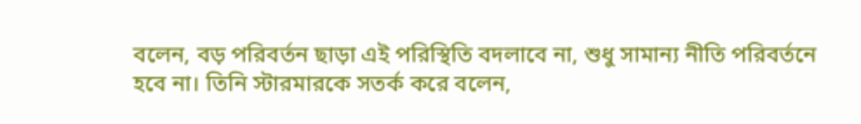বলেন, বড় পরিবর্তন ছাড়া এই পরিস্থিতি বদলাবে না, শুধু সামান্য নীতি পরিবর্তনে হবে না। তিনি স্টারমারকে সতর্ক করে বলেন,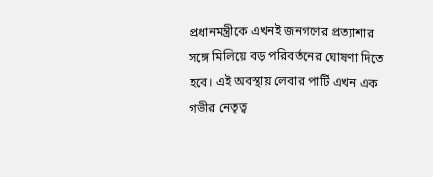প্রধানমন্ত্রীকে এখনই জনগণের প্রত্যাশার সঙ্গে মিলিয়ে বড় পরিবর্তনের ঘোষণা দিতে হবে। এই অবস্থায় লেবার পার্টি এখন এক গভীর নেতৃত্ব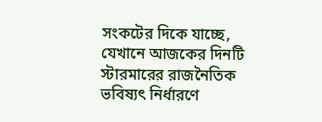সংকটের দিকে যাচ্ছে, যেখানে আজকের দিনটি স্টারমারের রাজনৈতিক ভবিষ্যৎ নির্ধারণে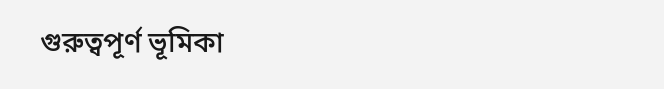গুরুত্বপূর্ণ ভূমিকা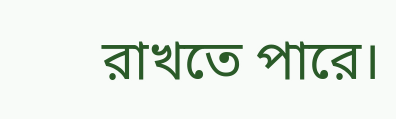রাখতে পারে।